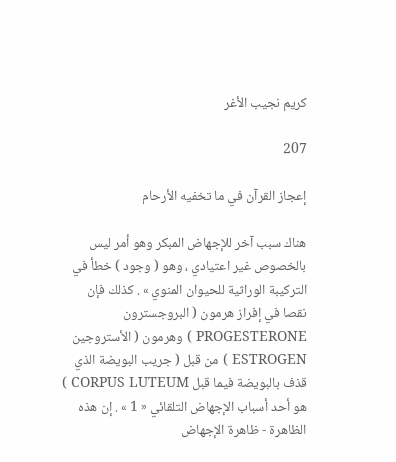كريم نجيب الأغر

207

إعجاز القرآن في ما تخفيه الأرحام

هناك سبب آخر للإجهاض المبكر وهو أمر ليس بالخصوص غير اعتيادي ، وهو ( وجود ) خطأ في التركيبة الوراثية للحيوان المنوي » . كذلك فإن نقصا في إفراز هرمون ( البروجسترون PROGESTERONE ) وهرمون ( الأستروجين ESTROGEN ) من قبل ( جريب البويضة الذي قذف بالبويضة فيما قبل CORPUS LUTEUM ) هو أحد أسباب الإجهاض التلقائي « 1 » . إن هذه الظاهرة - ظاهرة الإجهاض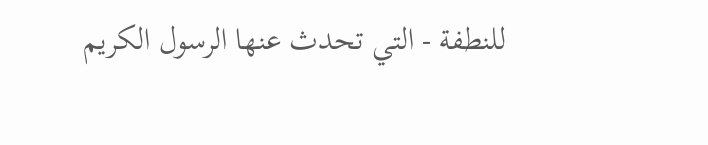للنطفة - التي تحدث عنها الرسول الكريم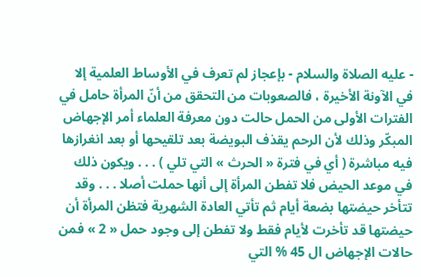- عليه الصلاة والسلام - بإعجاز لم تعرف في الأوساط العلمية إلا في الآونة الأخيرة ، فالصعوبات من التحقق من أنّ المرأة حامل في الفترات الأولى من الحمل حالت دون معرفة العلماء أمر الإجهاض المبكّر وذلك لأن الرحم يقذف البويضة بعد تلقيحها أو بعد انغرازها فيه مباشرة ( أي في فترة « الحرث » التي تلي ) . . . ويكون ذلك في موعد الحيض فلا تفطن المرأة إلى أنها حملت أصلا . . . وقد تتأخر حيضتها بضعة أيام ثم تأتي العادة الشهرية فتظن المرأة أن حيضتها قد تأخرت لأيام فقط ولا تفطن إلى وجود حمل « 2 » فمن حالات الإجهاض ال 45 % التي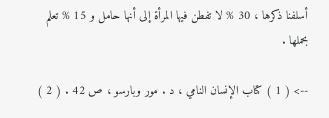أسلفنا ذكرها ، 30 % لا تفطن فيها المرأة إلى أنها حامل و 15 % تعلم بحملها .

--> ( 1 ) كتاب الإنسان النامي ، د . مور وبارسو ، ص 42 . ( 2 )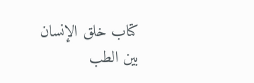كتاب خلق الإنسان بين الطب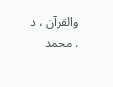والقرآن ، د . محمد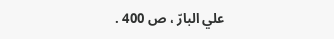علي البارّ ، ص 400 .